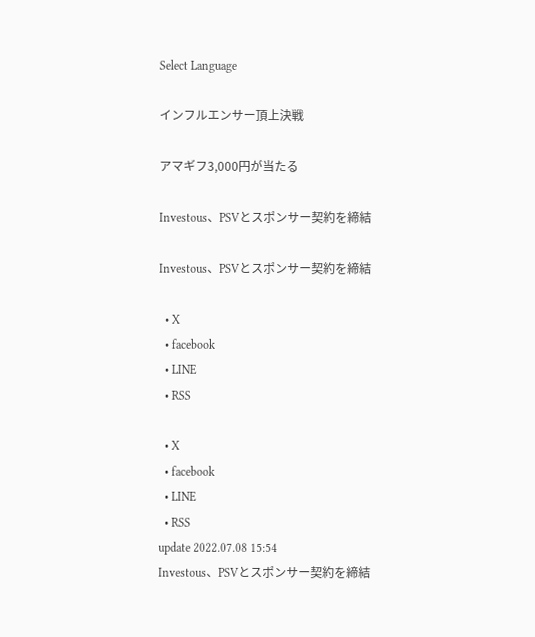Select Language

インフルエンサー頂上決戦

アマギフ3,000円が当たる

Investous、PSVとスポンサー契約を締結

Investous、PSVとスポンサー契約を締結

  • X
  • facebook
  • LINE
  • RSS

  • X
  • facebook
  • LINE
  • RSS
update 2022.07.08 15:54
Investous、PSVとスポンサー契約を締結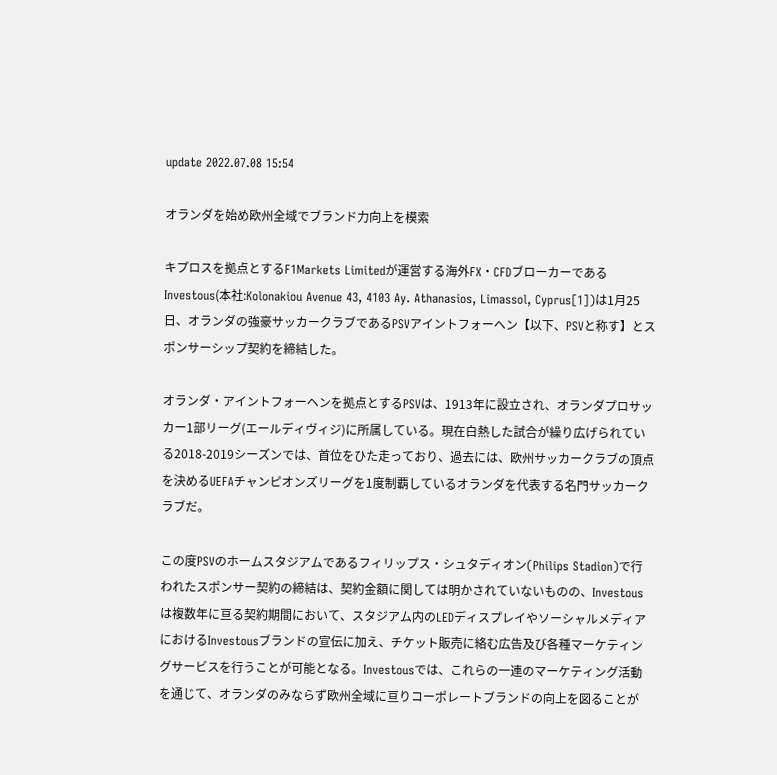update 2022.07.08 15:54

オランダを始め欧州全域でブランド力向上を模索

キプロスを拠点とするF1Markets Limitedが運営する海外FX・CFDブローカーであるInvestous(本社:Kolonakiou Avenue 43, 4103 Ay. Athanasios, Limassol, Cyprus[1])は1月25日、オランダの強豪サッカークラブであるPSVアイントフォーヘン【以下、PSVと称す】とスポンサーシップ契約を締結した。

オランダ・アイントフォーヘンを拠点とするPSVは、1913年に設立され、オランダプロサッカー1部リーグ(エールディヴィジ)に所属している。現在白熱した試合が繰り広げられている2018-2019シーズンでは、首位をひた走っており、過去には、欧州サッカークラブの頂点を決めるUEFAチャンピオンズリーグを1度制覇しているオランダを代表する名門サッカークラブだ。

この度PSVのホームスタジアムであるフィリップス・シュタディオン(Philips Stadion)で行われたスポンサー契約の締結は、契約金額に関しては明かされていないものの、Investousは複数年に亘る契約期間において、スタジアム内のLEDディスプレイやソーシャルメディアにおけるInvestousブランドの宣伝に加え、チケット販売に絡む広告及び各種マーケティングサービスを行うことが可能となる。Investousでは、これらの一連のマーケティング活動を通じて、オランダのみならず欧州全域に亘りコーポレートブランドの向上を図ることが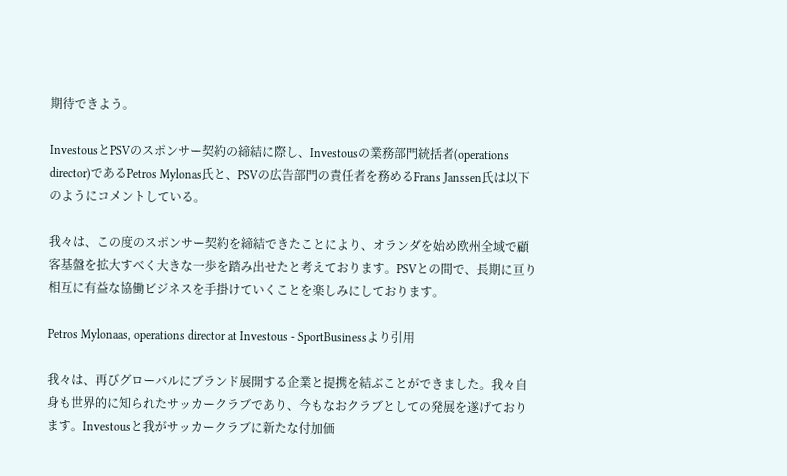期待できよう。

InvestousとPSVのスポンサー契約の締結に際し、Investousの業務部門統括者(operations director)であるPetros Mylonas氏と、PSVの広告部門の責任者を務めるFrans Janssen氏は以下のようにコメントしている。

我々は、この度のスポンサー契約を締結できたことにより、オランダを始め欧州全域で顧客基盤を拡大すべく大きな一歩を踏み出せたと考えております。PSVとの間で、長期に亘り相互に有益な協働ビジネスを手掛けていくことを楽しみにしております。

Petros Mylonaas, operations director at Investous - SportBusinessより引用

我々は、再びグローバルにブランド展開する企業と提携を結ぶことができました。我々自身も世界的に知られたサッカークラブであり、今もなおクラブとしての発展を遂げております。Investousと我がサッカークラブに新たな付加価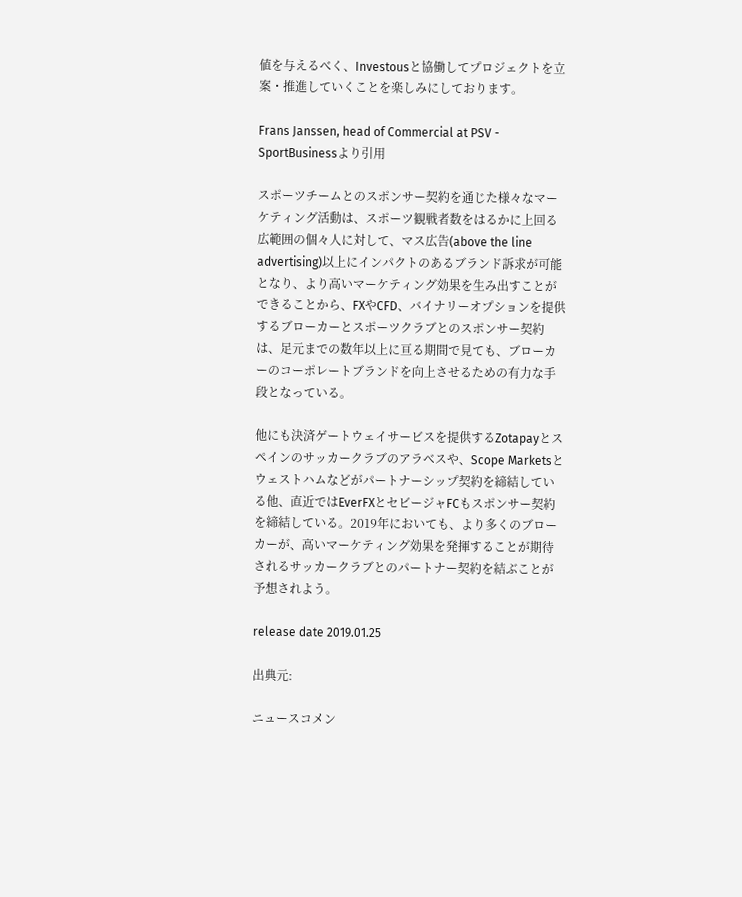値を与えるべく、Investousと協働してプロジェクトを立案・推進していくことを楽しみにしております。

Frans Janssen, head of Commercial at PSV - SportBusinessより引用

スポーツチームとのスポンサー契約を通じた様々なマーケティング活動は、スポーツ観戦者数をはるかに上回る広範囲の個々人に対して、マス広告(above the line advertising)以上にインパクトのあるブランド訴求が可能となり、より高いマーケティング効果を生み出すことができることから、FXやCFD、バイナリーオプションを提供するブローカーとスポーツクラブとのスポンサー契約は、足元までの数年以上に亘る期間で見ても、ブローカーのコーポレートブランドを向上させるための有力な手段となっている。

他にも決済ゲートウェイサービスを提供するZotapayとスペインのサッカークラブのアラベスや、Scope Marketsとウェストハムなどがパートナーシップ契約を締結している他、直近ではEverFXとセビージャFCもスポンサー契約を締結している。2019年においても、より多くのブローカーが、高いマーケティング効果を発揮することが期待されるサッカークラブとのパートナー契約を結ぶことが予想されよう。

release date 2019.01.25

出典元:

ニュースコメン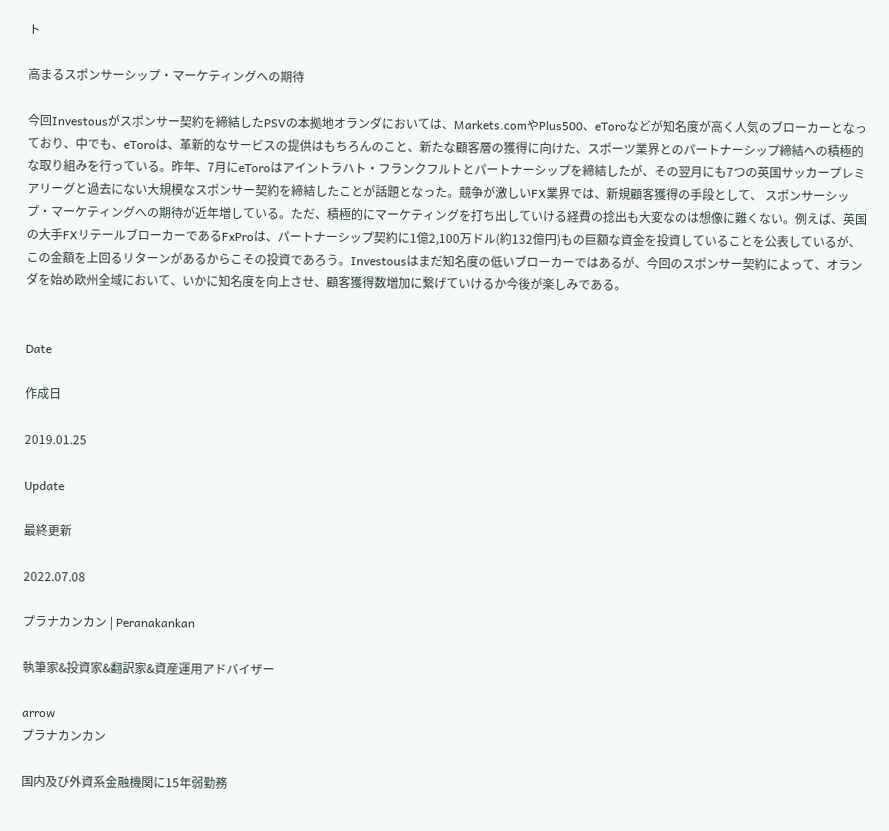ト

高まるスポンサーシップ・マーケティングへの期待

今回Investousがスポンサー契約を締結したPSVの本拠地オランダにおいては、Markets.comやPlus500、eToroなどが知名度が高く人気のブローカーとなっており、中でも、eToroは、革新的なサービスの提供はもちろんのこと、新たな顧客層の獲得に向けた、スポーツ業界とのパートナーシップ締結への積極的な取り組みを行っている。昨年、7月にeToroはアイントラハト・フランクフルトとパートナーシップを締結したが、その翌月にも7つの英国サッカープレミアリーグと過去にない大規模なスポンサー契約を締結したことが話題となった。競争が激しいFX業界では、新規顧客獲得の手段として、 スポンサーシップ・マーケティングへの期待が近年増している。ただ、積極的にマーケティングを打ち出していける経費の捻出も大変なのは想像に難くない。例えば、英国の大手FXリテールブローカーであるFxProは、パートナーシップ契約に1億2,100万ドル(約132億円)もの巨額な資金を投資していることを公表しているが、この金額を上回るリターンがあるからこその投資であろう。Investousはまだ知名度の低いブローカーではあるが、今回のスポンサー契約によって、オランダを始め欧州全域において、いかに知名度を向上させ、顧客獲得数増加に繋げていけるか今後が楽しみである。


Date

作成日

2019.01.25

Update

最終更新

2022.07.08

プラナカンカン | Peranakankan

執筆家&投資家&翻訳家&資産運用アドバイザー

arrow
プラナカンカン

国内及び外資系金融機関に15年弱勤務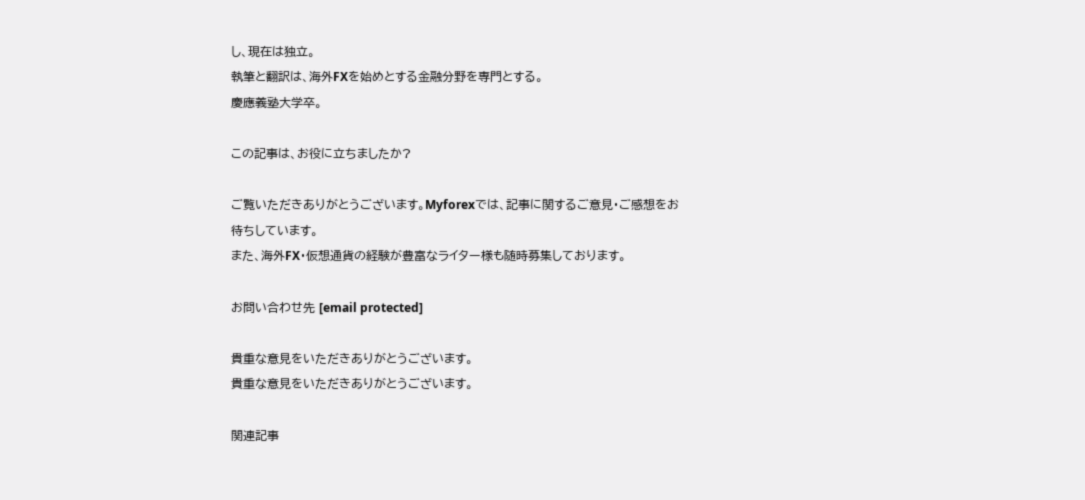し、現在は独立。
執筆と翻訳は、海外FXを始めとする金融分野を専門とする。
慶應義塾大学卒。

この記事は、お役に立ちましたか?

ご覧いただきありがとうございます。Myforexでは、記事に関するご意見・ご感想をお待ちしています。
また、海外FX・仮想通貨の経験が豊富なライター様も随時募集しております。

お問い合わせ先 [email protected]

貴重な意見をいただきありがとうございます。
貴重な意見をいただきありがとうございます。

関連記事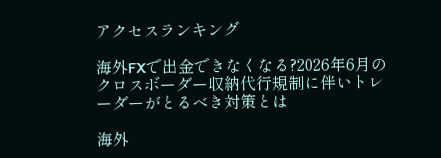アクセスランキング

海外FXで出金できなくなる?2026年6月のクロスボーダー収納代行規制に伴いトレーダーがとるべき対策とは

海外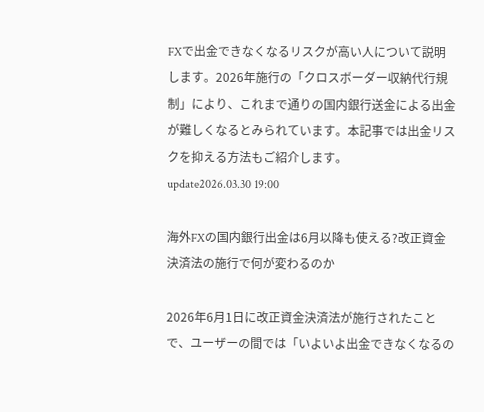FXで出金できなくなるリスクが高い人について説明します。2026年施行の「クロスボーダー収納代行規制」により、これまで通りの国内銀行送金による出金が難しくなるとみられています。本記事では出金リスクを抑える方法もご紹介します。
update2026.03.30 19:00

海外FXの国内銀行出金は6月以降も使える?改正資金決済法の施行で何が変わるのか

2026年6月1日に改正資金決済法が施行されたことで、ユーザーの間では「いよいよ出金できなくなるの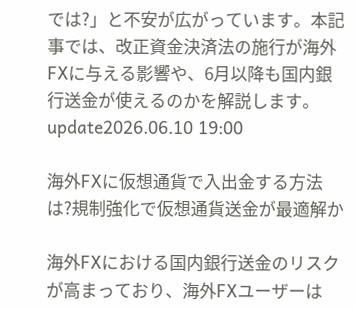では?」と不安が広がっています。本記事では、改正資金決済法の施行が海外FXに与える影響や、6月以降も国内銀行送金が使えるのかを解説します。
update2026.06.10 19:00

海外FXに仮想通貨で入出金する方法は?規制強化で仮想通貨送金が最適解か

海外FXにおける国内銀行送金のリスクが高まっており、海外FXユーザーは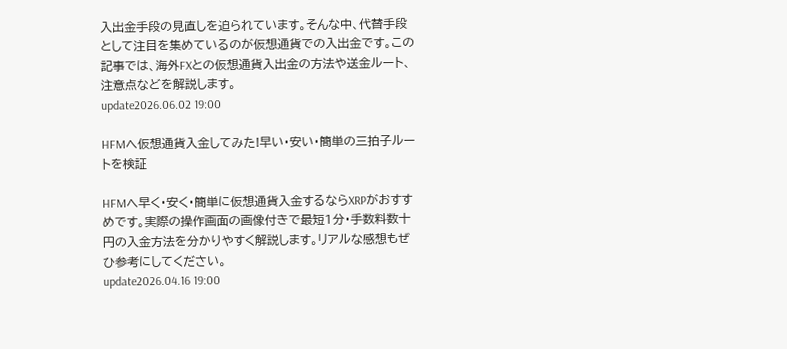入出金手段の見直しを迫られています。そんな中、代替手段として注目を集めているのが仮想通貨での入出金です。この記事では、海外FXとの仮想通貨入出金の方法や送金ルート、注意点などを解説します。
update2026.06.02 19:00

HFMへ仮想通貨入金してみた!早い・安い・簡単の三拍子ルートを検証

HFMへ早く・安く・簡単に仮想通貨入金するならXRPがおすすめです。実際の操作画面の画像付きで最短1分・手数料数十円の入金方法を分かりやすく解説します。リアルな感想もぜひ参考にしてください。
update2026.04.16 19:00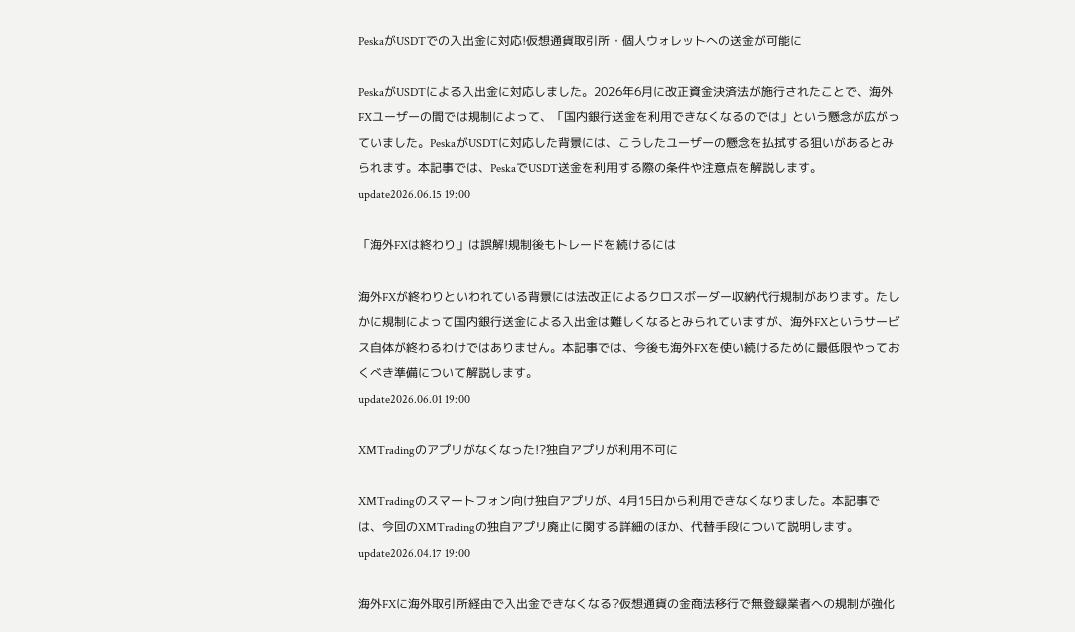PeskaがUSDTでの入出金に対応!仮想通貨取引所・個人ウォレットへの送金が可能に

PeskaがUSDTによる入出金に対応しました。2026年6月に改正資金決済法が施行されたことで、海外FXユーザーの間では規制によって、「国内銀行送金を利用できなくなるのでは」という懸念が広がっていました。PeskaがUSDTに対応した背景には、こうしたユーザーの懸念を払拭する狙いがあるとみられます。本記事では、PeskaでUSDT送金を利用する際の条件や注意点を解説します。
update2026.06.15 19:00

「海外FXは終わり」は誤解!規制後もトレードを続けるには

海外FXが終わりといわれている背景には法改正によるクロスボーダー収納代行規制があります。たしかに規制によって国内銀行送金による入出金は難しくなるとみられていますが、海外FXというサービス自体が終わるわけではありません。本記事では、今後も海外FXを使い続けるために最低限やっておくべき準備について解説します。
update2026.06.01 19:00

XMTradingのアプリがなくなった!?独自アプリが利用不可に

XMTradingのスマートフォン向け独自アプリが、4月15日から利用できなくなりました。本記事では、今回のXMTradingの独自アプリ廃止に関する詳細のほか、代替手段について説明します。
update2026.04.17 19:00

海外FXに海外取引所経由で入出金できなくなる?仮想通貨の金商法移行で無登録業者への規制が強化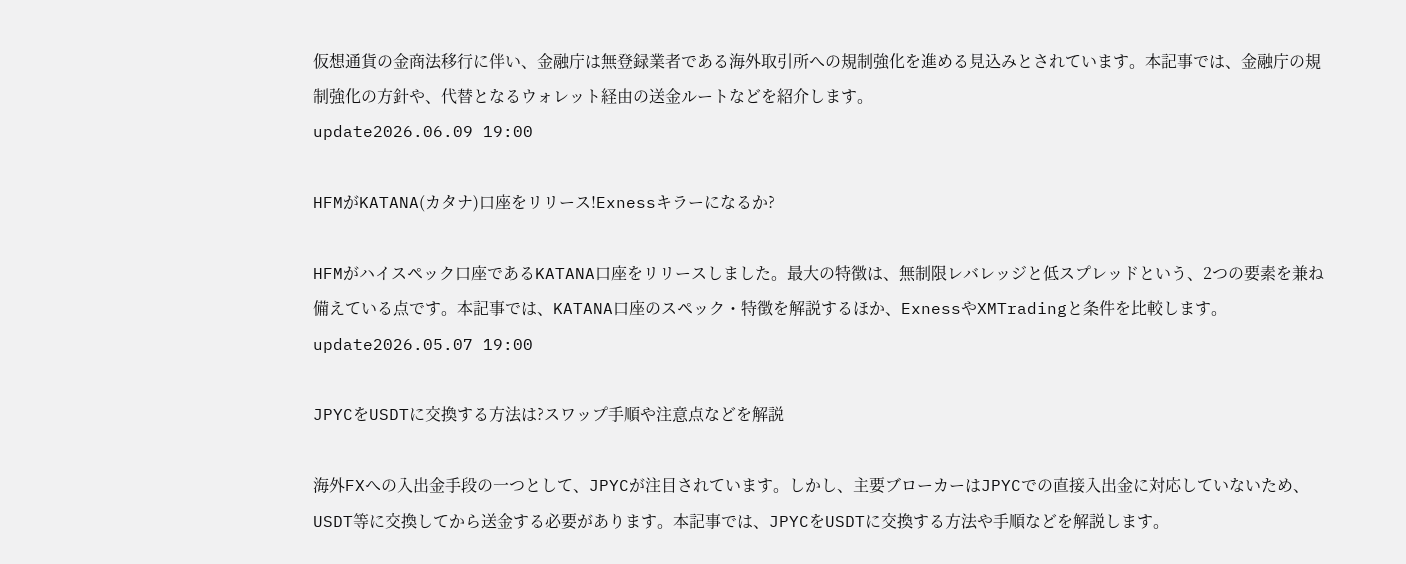仮想通貨の金商法移行に伴い、金融庁は無登録業者である海外取引所への規制強化を進める見込みとされています。本記事では、金融庁の規制強化の方針や、代替となるウォレット経由の送金ルートなどを紹介します。
update2026.06.09 19:00

HFMがKATANA(カタナ)口座をリリース!Exnessキラーになるか?

HFMがハイスペック口座であるKATANA口座をリリースしました。最大の特徴は、無制限レバレッジと低スプレッドという、2つの要素を兼ね備えている点です。本記事では、KATANA口座のスペック・特徴を解説するほか、ExnessやXMTradingと条件を比較します。
update2026.05.07 19:00

JPYCをUSDTに交換する方法は?スワップ手順や注意点などを解説

海外FXへの入出金手段の一つとして、JPYCが注目されています。しかし、主要ブローカーはJPYCでの直接入出金に対応していないため、USDT等に交換してから送金する必要があります。本記事では、JPYCをUSDTに交換する方法や手順などを解説します。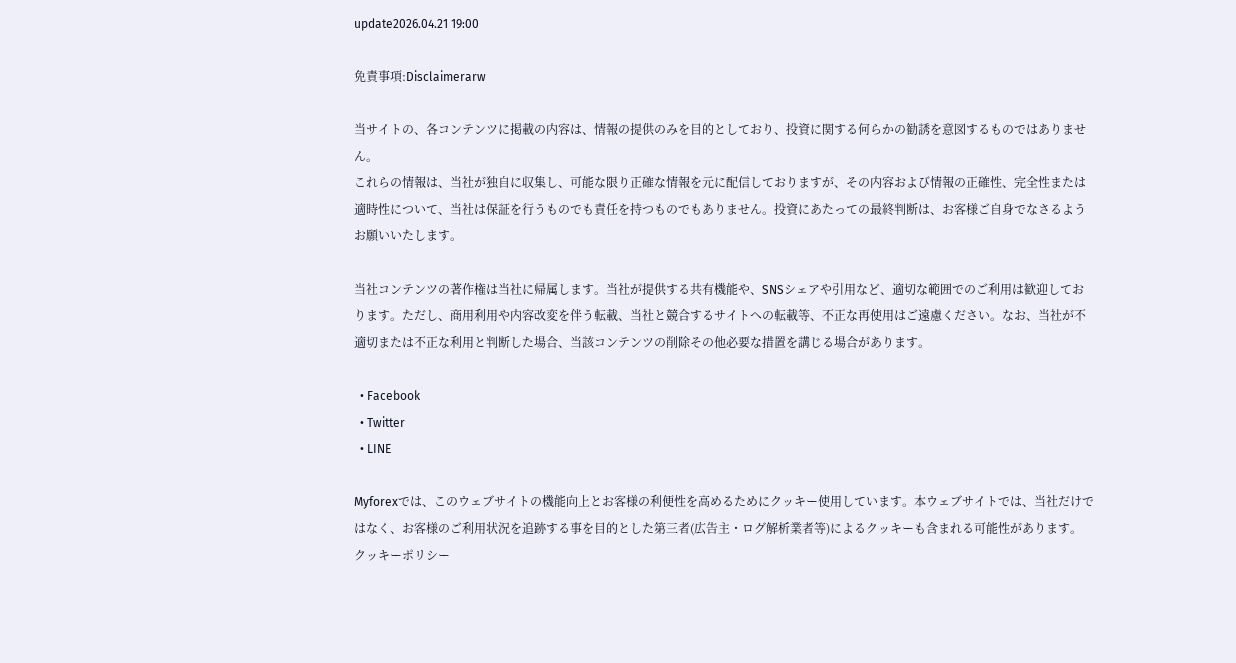update2026.04.21 19:00

免責事項:Disclaimerarw

当サイトの、各コンテンツに掲載の内容は、情報の提供のみを目的としており、投資に関する何らかの勧誘を意図するものではありません。
これらの情報は、当社が独自に収集し、可能な限り正確な情報を元に配信しておりますが、その内容および情報の正確性、完全性または適時性について、当社は保証を行うものでも責任を持つものでもありません。投資にあたっての最終判断は、お客様ご自身でなさるようお願いいたします。

当社コンテンツの著作権は当社に帰属します。当社が提供する共有機能や、SNSシェアや引用など、適切な範囲でのご利用は歓迎しております。ただし、商用利用や内容改変を伴う転載、当社と競合するサイトへの転載等、不正な再使用はご遠慮ください。なお、当社が不適切または不正な利用と判断した場合、当該コンテンツの削除その他必要な措置を講じる場合があります。

  • Facebook
  • Twitter
  • LINE

Myforexでは、このウェブサイトの機能向上とお客様の利便性を高めるためにクッキー使用しています。本ウェブサイトでは、当社だけではなく、お客様のご利用状況を追跡する事を目的とした第三者(広告主・ログ解析業者等)によるクッキーも含まれる可能性があります。 クッキーポリシー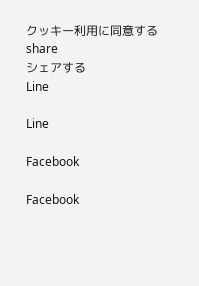クッキー利用に同意する
share
シェアする
Line

Line

Facebook

Facebook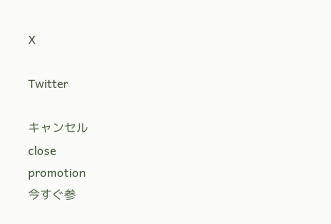X

Twitter

キャンセル
close
promotion
今すぐ参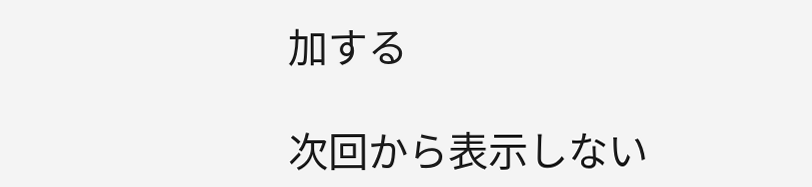加する

次回から表示しない